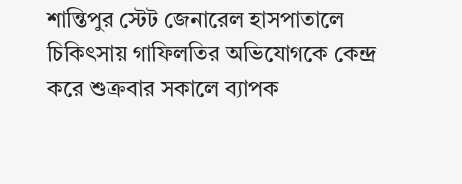শান্তিপুর স্টেট জেনারেল হাসপাতালে চিকিৎসায় গাফিলতির অভিযোগকে কেন্দ্র করে শুক্রবার সকালে ব্যাপক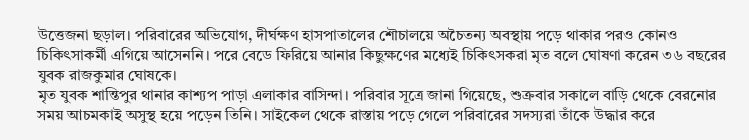উত্তেজনা ছড়াল। পরিবারের অভিযোগ, দীর্ঘক্ষণ হাসপাতালের শৌচালয়ে অচৈতন্য অবস্থায় পড়ে থাকার পরও কোনও চিকিৎসাকর্মী এগিয়ে আসেননি। পরে বেডে ফিরিয়ে আনার কিছুক্ষণের মধ্যেই চিকিৎসকরা মৃত বলে ঘোষণা করেন ৩৬ বছরের যুবক রাজকুমার ঘোষকে।
মৃত যুবক শান্তিপুর থানার কাশ্যপ পাড়া এলাকার বাসিন্দা। পরিবার সূত্রে জানা গিয়েছে, শুক্রবার সকালে বাড়ি থেকে বেরনোর সময় আচমকাই অসুস্থ হয়ে পড়েন তিনি। সাইকেল থেকে রাস্তায় পড়ে গেলে পরিবারের সদস্যরা তাঁকে উদ্ধার করে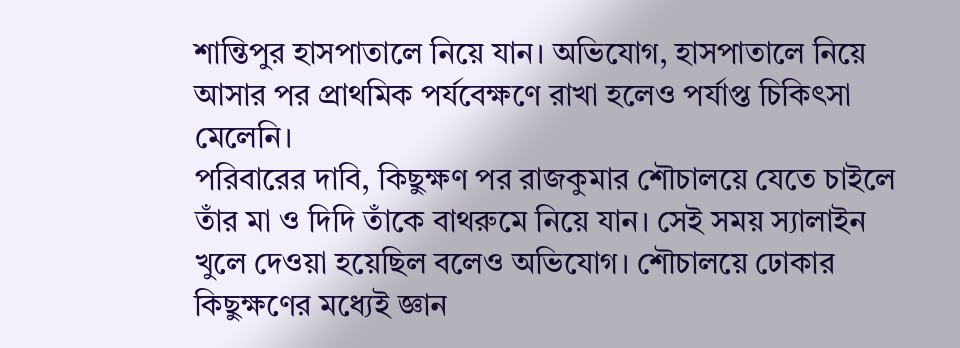শান্তিপুর হাসপাতালে নিয়ে যান। অভিযোগ, হাসপাতালে নিয়ে আসার পর প্রাথমিক পর্যবেক্ষণে রাখা হলেও পর্যাপ্ত চিকিৎসা মেলেনি।
পরিবারের দাবি, কিছুক্ষণ পর রাজকুমার শৌচালয়ে যেতে চাইলে তাঁর মা ও দিদি তাঁকে বাথরুমে নিয়ে যান। সেই সময় স্যালাইন খুলে দেওয়া হয়েছিল বলেও অভিযোগ। শৌচালয়ে ঢোকার কিছুক্ষণের মধ্যেই জ্ঞান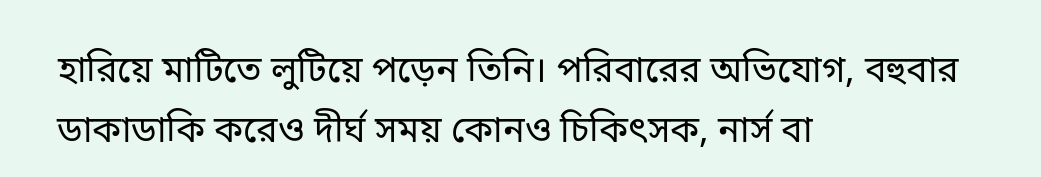হারিয়ে মাটিতে লুটিয়ে পড়েন তিনি। পরিবারের অভিযোগ, বহুবার ডাকাডাকি করেও দীর্ঘ সময় কোনও চিকিৎসক, নার্স বা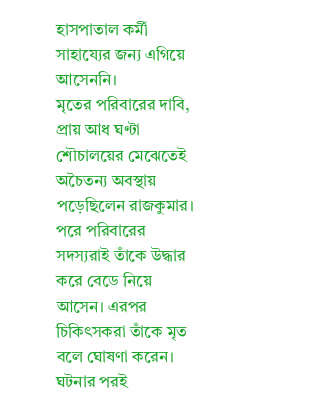হাসপাতাল কর্মী সাহায্যের জন্য এগিয়ে আসেননি।
মৃতের পরিবারের দাবি, প্রায় আধ ঘণ্টা শৌচালয়ের মেঝেতেই অচৈতন্য অবস্থায় পড়েছিলেন রাজকুমার। পরে পরিবারের সদস্যরাই তাঁকে উদ্ধার করে বেডে নিয়ে আসেন। এরপর চিকিৎসকরা তাঁকে মৃত বলে ঘোষণা করেন।
ঘটনার পরই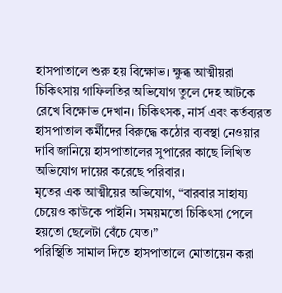হাসপাতালে শুরু হয় বিক্ষোভ। ক্ষুব্ধ আত্মীয়রা চিকিৎসায় গাফিলতির অভিযোগ তুলে দেহ আটকে রেখে বিক্ষোভ দেখান। চিকিৎসক, নার্স এবং কর্তব্যরত হাসপাতাল কর্মীদের বিরুদ্ধে কঠোর ব্যবস্থা নেওয়ার দাবি জানিয়ে হাসপাতালের সুপারের কাছে লিখিত অভিযোগ দায়ের করেছে পরিবার।
মৃতের এক আত্মীয়ের অভিযোগ, “বারবার সাহায্য চেয়েও কাউকে পাইনি। সময়মতো চিকিৎসা পেলে হয়তো ছেলেটা বেঁচে যেত।”
পরিস্থিতি সামাল দিতে হাসপাতালে মোতায়েন করা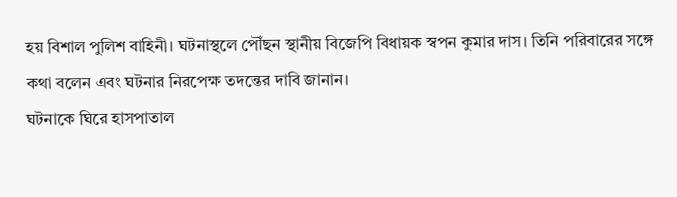হয় বিশাল পুলিশ বাহিনী। ঘটনাস্থলে পৌঁছন স্থানীয় বিজেপি বিধায়ক স্বপন কুমার দাস। তিনি পরিবারের সঙ্গে কথা বলেন এবং ঘটনার নিরপেক্ষ তদন্তের দাবি জানান।
ঘটনাকে ঘিরে হাসপাতাল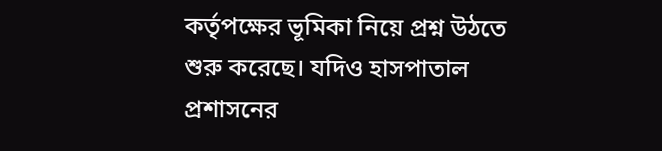কর্তৃপক্ষের ভূমিকা নিয়ে প্রশ্ন উঠতে শুরু করেছে। যদিও হাসপাতাল প্রশাসনের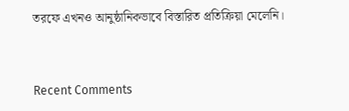তরফে এখনও আনুষ্ঠানিকভাবে বিস্তারিত প্রতিক্রিয়া মেলেনি।


Recent Comments